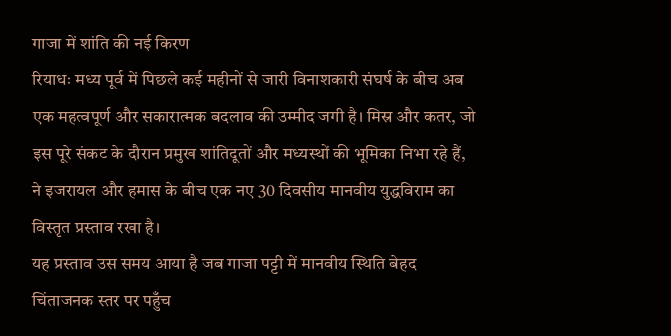गाजा में शांति की नई किरण
रियाधः मध्य पूर्व में पिछले कई महीनों से जारी विनाशकारी संघर्ष के बीच अब एक महत्वपूर्ण और सकारात्मक बदलाव की उम्मीद जगी है। मिस्र और कतर, जो इस पूरे संकट के दौरान प्रमुख शांतिदूतों और मध्यस्थों की भूमिका निभा रहे हैं, ने इजरायल और हमास के बीच एक नए 30 दिवसीय मानवीय युद्धविराम का विस्तृत प्रस्ताव रखा है।
यह प्रस्ताव उस समय आया है जब गाजा पट्टी में मानवीय स्थिति बेहद चिंताजनक स्तर पर पहुँच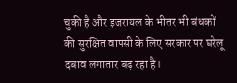चुकी है और इजरायल के भीतर भी बंधकों की सुरक्षित वापसी के लिए सरकार पर घरेलू दबाव लगातार बढ़ रहा है।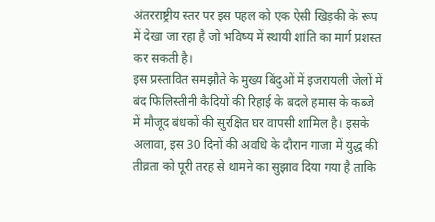अंतरराष्ट्रीय स्तर पर इस पहल को एक ऐसी खिड़की के रूप में देखा जा रहा है जो भविष्य में स्थायी शांति का मार्ग प्रशस्त कर सकती है।
इस प्रस्तावित समझौते के मुख्य बिंदुओं में इजरायली जेलों में बंद फिलिस्तीनी कैदियों की रिहाई के बदले हमास के कब्जे में मौजूद बंधकों की सुरक्षित घर वापसी शामिल है। इसके अलावा, इस 30 दिनों की अवधि के दौरान गाजा में युद्ध की तीव्रता को पूरी तरह से थामने का सुझाव दिया गया है ताकि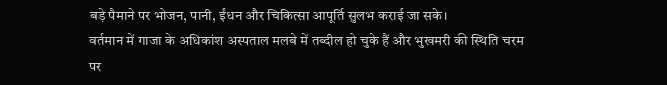बड़े पैमाने पर भोजन, पानी, ईंधन और चिकित्सा आपूर्ति सुलभ कराई जा सके।
वर्तमान में गाजा के अधिकांश अस्पताल मलबे में तब्दील हो चुके हैं और भुखमरी की स्थिति चरम पर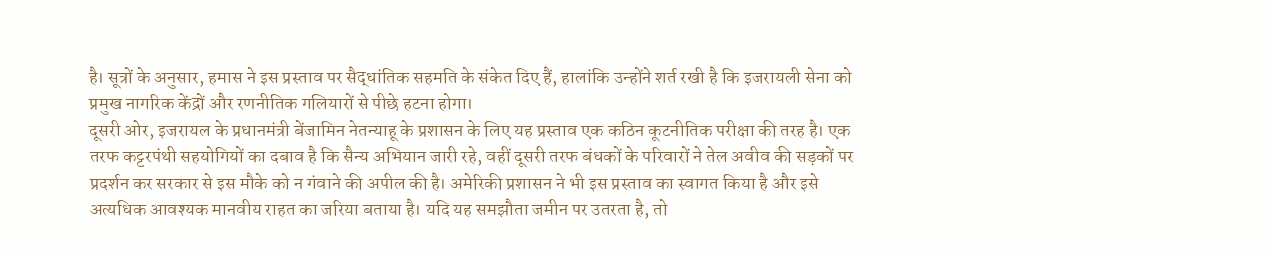है। सूत्रों के अनुसार, हमास ने इस प्रस्ताव पर सैद्धांतिक सहमति के संकेत दिए हैं, हालांकि उन्होंने शर्त रखी है कि इजरायली सेना को प्रमुख नागरिक केंद्रों और रणनीतिक गलियारों से पीछे हटना होगा।
दूसरी ओर, इजरायल के प्रधानमंत्री बेंजामिन नेतन्याहू के प्रशासन के लिए यह प्रस्ताव एक कठिन कूटनीतिक परीक्षा की तरह है। एक तरफ कट्टरपंथी सहयोगियों का दबाव है कि सैन्य अभियान जारी रहे, वहीं दूसरी तरफ बंधकों के परिवारों ने तेल अवीव की सड़कों पर प्रदर्शन कर सरकार से इस मौके को न गंवाने की अपील की है। अमेरिकी प्रशासन ने भी इस प्रस्ताव का स्वागत किया है और इसे अत्यधिक आवश्यक मानवीय राहत का जरिया बताया है। यदि यह समझौता जमीन पर उतरता है, तो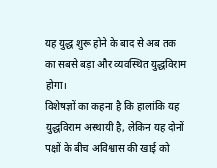यह युद्ध शुरू होने के बाद से अब तक का सबसे बड़ा और व्यवस्थित युद्धविराम होगा।
विशेषज्ञों का कहना है कि हालांकि यह युद्धविराम अस्थायी है, लेकिन यह दोनों पक्षों के बीच अविश्वास की खाई को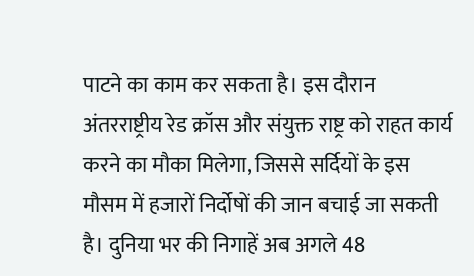पाटने का काम कर सकता है। इस दौरान अंतरराष्ट्रीय रेड क्रॉस और संयुक्त राष्ट्र को राहत कार्य करने का मौका मिलेगा, जिससे सर्दियों के इस मौसम में हजारों निर्दोषों की जान बचाई जा सकती है। दुनिया भर की निगाहें अब अगले 48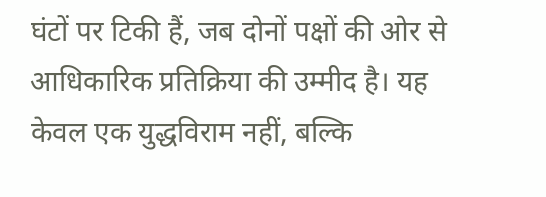घंटों पर टिकी हैं, जब दोनों पक्षों की ओर से आधिकारिक प्रतिक्रिया की उम्मीद है। यह केवल एक युद्धविराम नहीं, बल्कि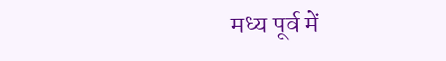मध्य पूर्व में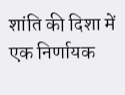शांति की दिशा में एक निर्णायक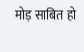मोड़ साबित हो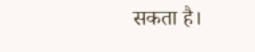सकता है।